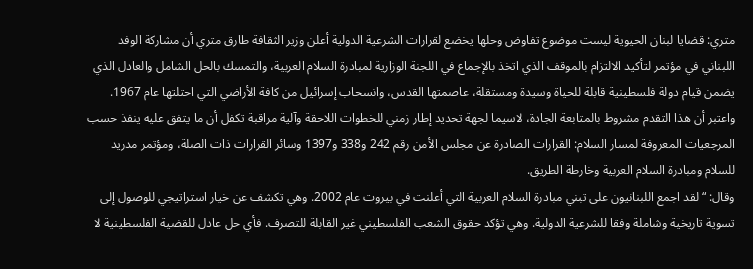متري: قضايا لبنان الحيوية ليست موضوع تفاوض وحلها يخضع لقرارات الشرعية الدولية أعلن وزير الثقافة طارق متري أن مشاركة الوفد اللبناني في مؤتمر لتأكيد الالتزام بالموقف الذي اتخذ بالإجماع في اللجنة الوزارية لمبادرة السلام العربية، والتمسك بالحل الشامل والعادل الذي يضمن قيام دولة فلسطينية قابلة للحياة وسيدة ومستقلة، عاصمتها القدس، وانسحاب إسرائيل من كافة الأراضي التي احتلتها عام 1967.
واعتبر أن هذا التقدم مشروط بالمتابعة الجادة، لاسيما لجهة تحديد إطار زمني للخطوات اللاحقة وآلية مراقبة تكفل أن ما يتفق عليه ينفذ حسب المرجعيات المعروفة لمسار السلام: القرارات الصادرة عن مجلس الأمن رقم 242 و338 و1397 وسائر القرارات ذات الصلة، ومؤتمر مدريد للسلام ومبادرة السلام العربية وخارطة الطريق.
وقال: “لقد اجمع اللبنانيون على تبني مبادرة السلام العربية التي أعلنت في بيروت عام 2002. وهي تكشف عن خيار استراتيجي للوصول إلى تسوية تاريخية وشاملة وفقا للشرعية الدولية. وهي تؤكد حقوق الشعب الفلسطيني غير القابلة للتصرف. فأي حل عادل للقضية الفلسطينية لا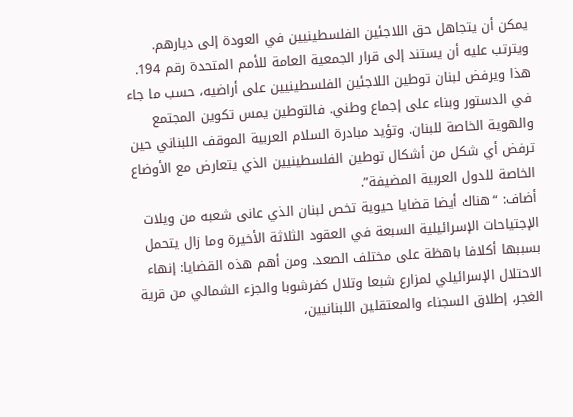يمكن أن يتجاهل حق اللاجئين الفلسطينيين في العودة إلى ديارهم. ويترتب عليه أن يستند إلى قرار الجمعية العامة للأمم المتحدة رقم 194. هذا ويرفض لبنان توطين اللاجئين الفلسطينيين على أراضيه، حسب ما جاء في الدستور وبناء على إجماع وطني. فالتوطين يمس تكوين المجتمع والهوية الخاصة للبنان. وتؤيد مبادرة السلام العربية الموقف اللبناني حين ترفض أي شكل من أشكال توطين الفلسطينيين الذي يتعارض مع الأوضاع الخاصة للدول العربية المضيفة”.
أضاف: “هناك أيضا قضايا حيوية تخص لبنان الذي عانى شعبه من ويلات الإجتياحات الإسرائيلية السبعة في العقود الثلاثة الأخيرة وما زال يتحمل بسببها أكلافا باهظة على مختلف الصعد. ومن أهم هذه القضايا: إنهاء الاحتلال الإسرائيلي لمزارع شبعا وتلال كفرشوبا والجزء الشمالي من قرية الغجر، إطلاق السجناء والمعتقلين اللبنانيين،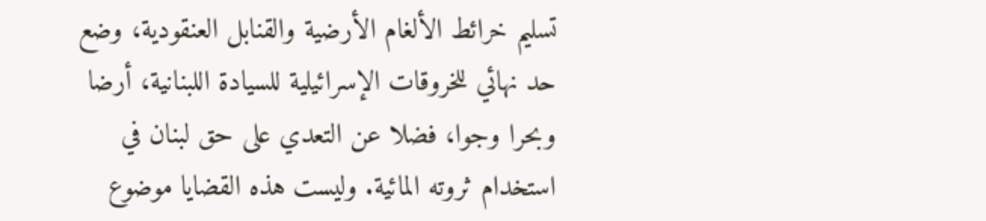تسليم خرائط الألغام الأرضية والقنابل العنقودية، وضع حد نهائي للخروقات الإسرائيلية للسيادة اللبنانية، أرضا وبحرا وجوا، فضلا عن التعدي على حق لبنان في استخدام ثروته المائية. وليست هذه القضايا موضوع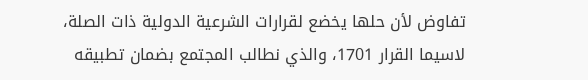تفاوض لأن حلها يخضع لقرارات الشرعية الدولية ذات الصلة، لاسيما القرار 1701، والذي نطالب المجتمع بضمان تطبيقه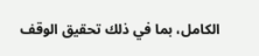الكامل، بما في ذلك تحقيق الوقف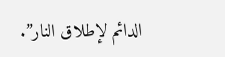الدائم لإطلاق النار”.